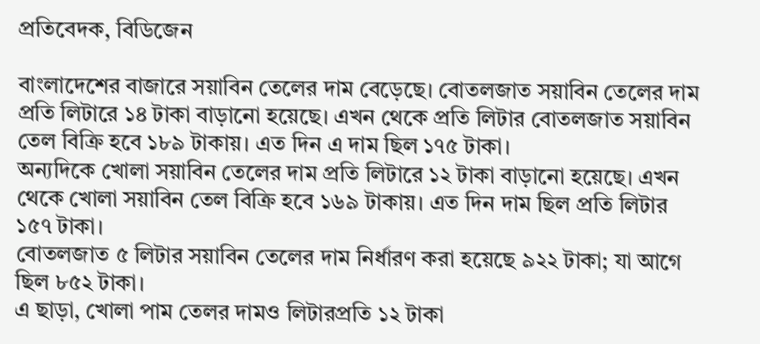প্রতিবেদক, বিডিজেন

বাংলাদেশের বাজারে সয়াবিন তেলের দাম বেড়েছে। বোতলজাত সয়াবিন তেলের দাম প্রতি লিটারে ১৪ টাকা বাড়ানো হয়েছে। এখন থেকে প্রতি লিটার বোতলজাত সয়াবিন তেল বিক্রি হবে ১৮৯ টাকায়। এত দিন এ দাম ছিল ১৭৫ টাকা।
অন্যদিকে খোলা সয়াবিন তেলের দাম প্রতি লিটারে ১২ টাকা বাড়ানো হয়েছে। এখন থেকে খোলা সয়াবিন তেল বিক্রি হবে ১৬৯ টাকায়। এত দিন দাম ছিল প্রতি লিটার ১৫৭ টাকা।
বোতলজাত ৫ লিটার সয়াবিন তেলের দাম নির্ধারণ করা হয়েছে ৯২২ টাকা; যা আগে ছিল ৮৫২ টাকা।
এ ছাড়া, খোলা পাম তেলর দামও লিটারপ্রতি ১২ টাকা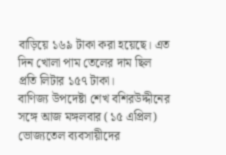বাড়িয়ে ১৬৯ টাকা করা হয়েছে। এত দিন খোলা পাম তেলের দাম ছিল প্রতি লিটার ১৫৭ টাকা।
বাণিজ্য উপদেষ্টা শেখ বশিরউদ্দীনের সঙ্গে আজ মঙ্গলবার (১৫ এপ্রিল) ভোজ্যতেল ব্যবসায়ীদের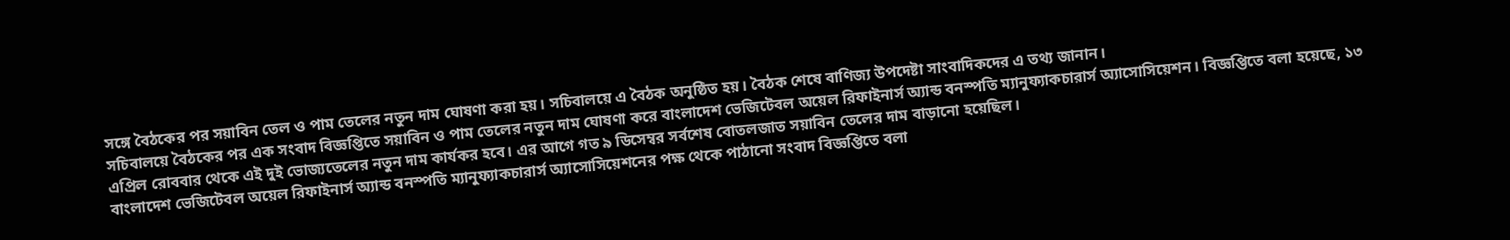সঙ্গে বৈঠকের পর সয়াবিন তেল ও পাম তেলের নতুন দাম ঘোষণা করা হয়। সচিবালয়ে এ বৈঠক অনুষ্ঠিত হয়। বৈঠক শেষে বাণিজ্য উপদেষ্টা সাংবাদিকদের এ তথ্য জানান।
সচিবালয়ে বৈঠকের পর এক সংবাদ বিজ্ঞপ্তিতে সয়াবিন ও পাম তেলের নতুন দাম ঘোষণা করে বাংলাদেশ ভেজিটেবল অয়েল রিফাইনার্স অ্যান্ড বনস্পতি ম্যানুফ্যাকচারার্স অ্যাসোসিয়েশন। বিজ্ঞপ্তিতে বলা হয়েছে, ১৩ এপ্রিল রোববার থেকে এই দুই ভোজ্যতেলের নতুন দাম কার্যকর হবে। এর আগে গত ৯ ডিসেম্বর সর্বশেষ বোতলজাত সয়াবিন তেলের দাম বাড়ানো হয়েছিল।
বাংলাদেশ ভেজিটেবল অয়েল রিফাইনার্স অ্যান্ড বনস্পতি ম্যানুফ্যাকচারার্স অ্যাসোসিয়েশনের পক্ষ থেকে পাঠানো সংবাদ বিজ্ঞপ্তিতে বলা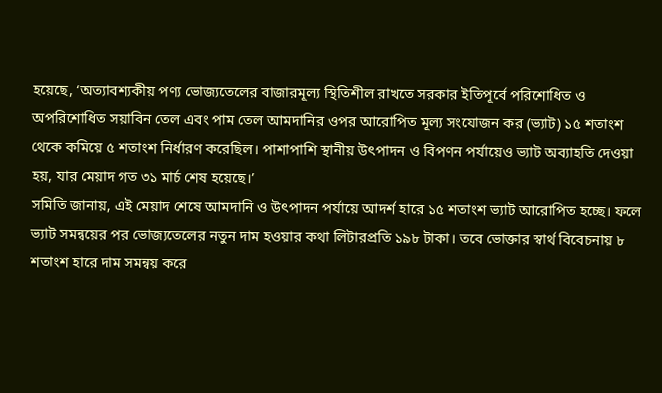হয়েছে, ‘অত্যাবশ্যকীয় পণ্য ভোজ্যতেলের বাজারমূল্য স্থিতিশীল রাখতে সরকার ইতিপূর্বে পরিশোধিত ও অপরিশোধিত সয়াবিন তেল এবং পাম তেল আমদানির ওপর আরোপিত মূল্য সংযোজন কর (ভ্যাট) ১৫ শতাংশ থেকে কমিয়ে ৫ শতাংশ নির্ধারণ করেছিল। পাশাপাশি স্থানীয় উৎপাদন ও বিপণন পর্যায়েও ভ্যাট অব্যাহতি দেওয়া হয়, যার মেয়াদ গত ৩১ মার্চ শেষ হয়েছে।’
সমিতি জানায়, এই মেয়াদ শেষে আমদানি ও উৎপাদন পর্যায়ে আদর্শ হারে ১৫ শতাংশ ভ্যাট আরোপিত হচ্ছে। ফলে ভ্যাট সমন্বয়ের পর ভোজ্যতেলের নতুন দাম হওয়ার কথা লিটারপ্রতি ১৯৮ টাকা। তবে ভোক্তার স্বার্থ বিবেচনায় ৮ শতাংশ হারে দাম সমন্বয় করে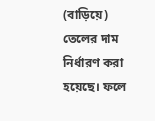(বাড়িয়ে) তেলের দাম নির্ধারণ করা হয়েছে। ফলে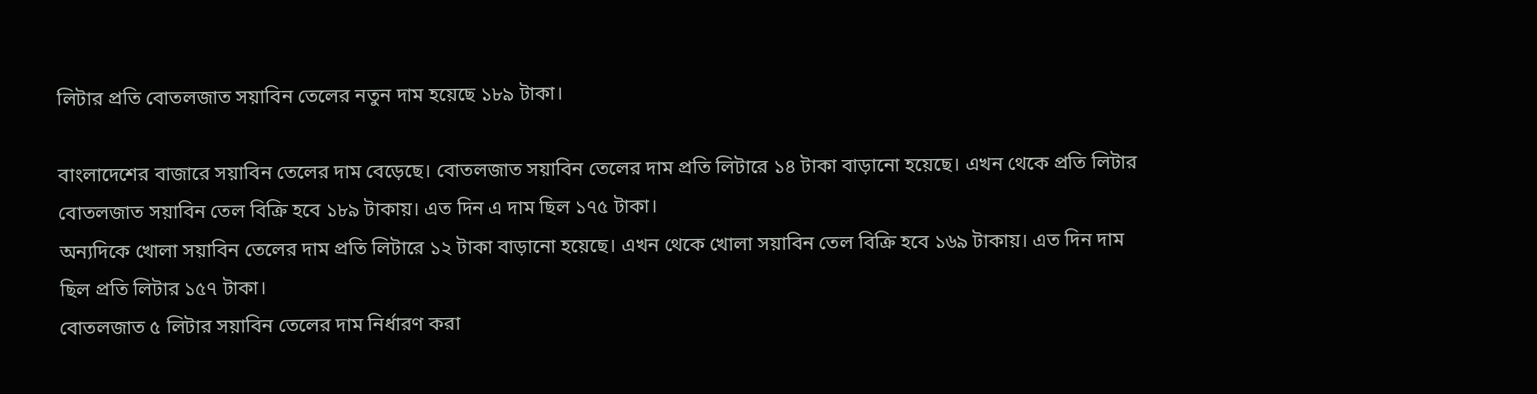লিটার প্রতি বোতলজাত সয়াবিন তেলের নতুন দাম হয়েছে ১৮৯ টাকা।

বাংলাদেশের বাজারে সয়াবিন তেলের দাম বেড়েছে। বোতলজাত সয়াবিন তেলের দাম প্রতি লিটারে ১৪ টাকা বাড়ানো হয়েছে। এখন থেকে প্রতি লিটার বোতলজাত সয়াবিন তেল বিক্রি হবে ১৮৯ টাকায়। এত দিন এ দাম ছিল ১৭৫ টাকা।
অন্যদিকে খোলা সয়াবিন তেলের দাম প্রতি লিটারে ১২ টাকা বাড়ানো হয়েছে। এখন থেকে খোলা সয়াবিন তেল বিক্রি হবে ১৬৯ টাকায়। এত দিন দাম ছিল প্রতি লিটার ১৫৭ টাকা।
বোতলজাত ৫ লিটার সয়াবিন তেলের দাম নির্ধারণ করা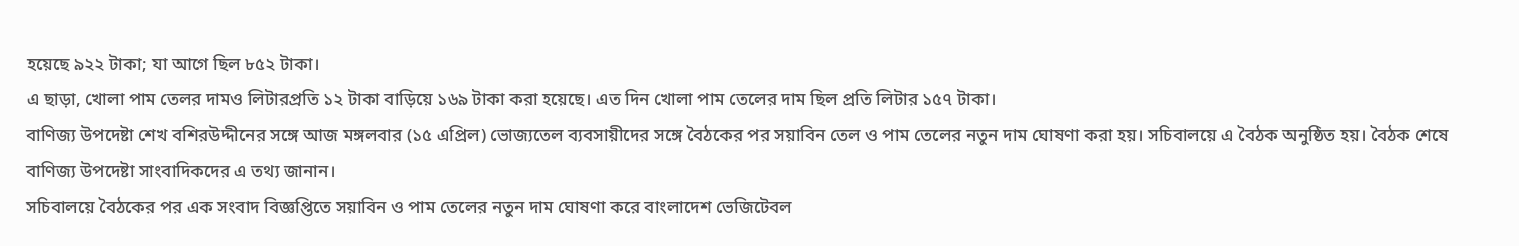হয়েছে ৯২২ টাকা; যা আগে ছিল ৮৫২ টাকা।
এ ছাড়া, খোলা পাম তেলর দামও লিটারপ্রতি ১২ টাকা বাড়িয়ে ১৬৯ টাকা করা হয়েছে। এত দিন খোলা পাম তেলের দাম ছিল প্রতি লিটার ১৫৭ টাকা।
বাণিজ্য উপদেষ্টা শেখ বশিরউদ্দীনের সঙ্গে আজ মঙ্গলবার (১৫ এপ্রিল) ভোজ্যতেল ব্যবসায়ীদের সঙ্গে বৈঠকের পর সয়াবিন তেল ও পাম তেলের নতুন দাম ঘোষণা করা হয়। সচিবালয়ে এ বৈঠক অনুষ্ঠিত হয়। বৈঠক শেষে বাণিজ্য উপদেষ্টা সাংবাদিকদের এ তথ্য জানান।
সচিবালয়ে বৈঠকের পর এক সংবাদ বিজ্ঞপ্তিতে সয়াবিন ও পাম তেলের নতুন দাম ঘোষণা করে বাংলাদেশ ভেজিটেবল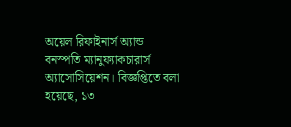অয়েল রিফাইনার্স অ্যান্ড বনস্পতি ম্যানুফ্যাকচারার্স অ্যাসোসিয়েশন। বিজ্ঞপ্তিতে বলা হয়েছে, ১৩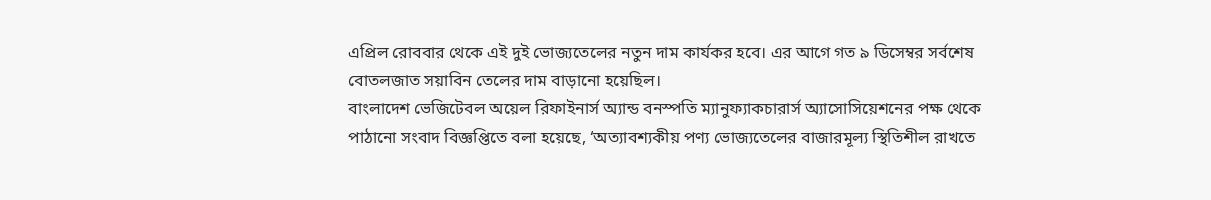এপ্রিল রোববার থেকে এই দুই ভোজ্যতেলের নতুন দাম কার্যকর হবে। এর আগে গত ৯ ডিসেম্বর সর্বশেষ বোতলজাত সয়াবিন তেলের দাম বাড়ানো হয়েছিল।
বাংলাদেশ ভেজিটেবল অয়েল রিফাইনার্স অ্যান্ড বনস্পতি ম্যানুফ্যাকচারার্স অ্যাসোসিয়েশনের পক্ষ থেকে পাঠানো সংবাদ বিজ্ঞপ্তিতে বলা হয়েছে, ‘অত্যাবশ্যকীয় পণ্য ভোজ্যতেলের বাজারমূল্য স্থিতিশীল রাখতে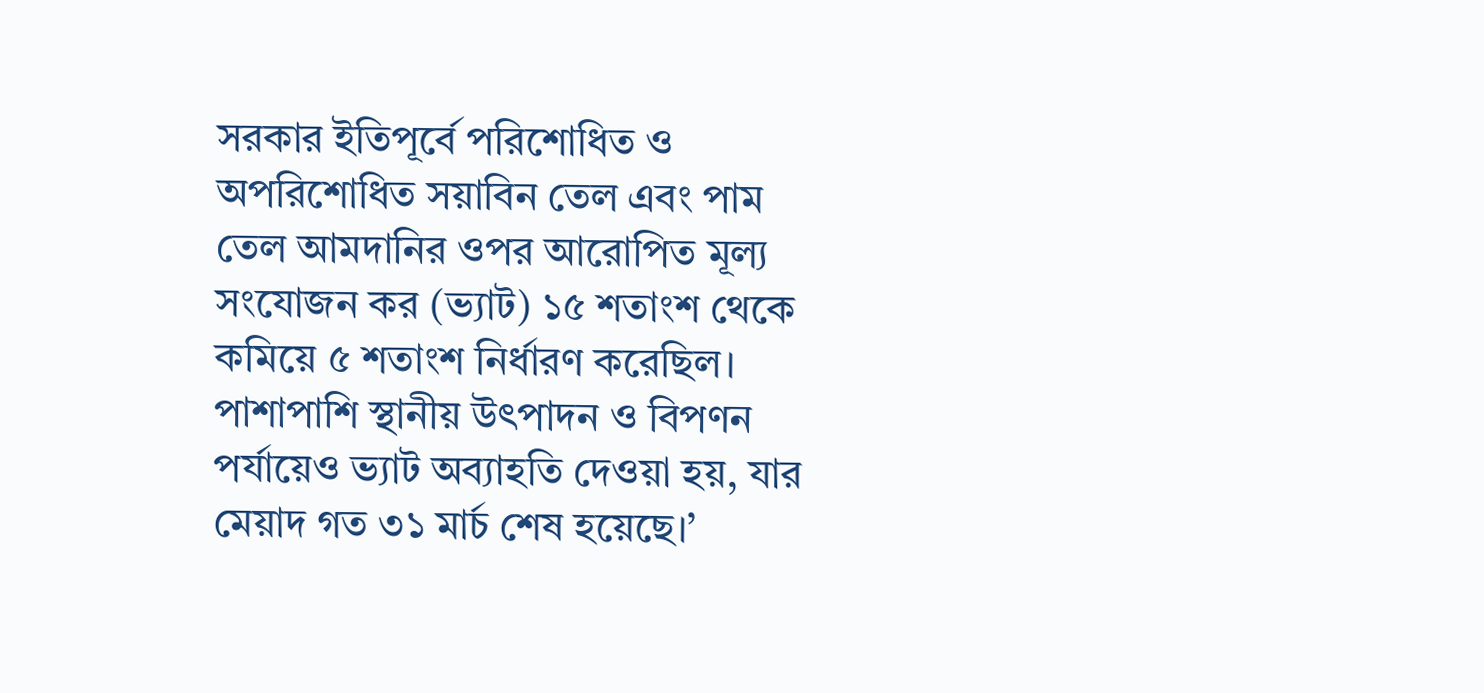সরকার ইতিপূর্বে পরিশোধিত ও অপরিশোধিত সয়াবিন তেল এবং পাম তেল আমদানির ওপর আরোপিত মূল্য সংযোজন কর (ভ্যাট) ১৫ শতাংশ থেকে কমিয়ে ৫ শতাংশ নির্ধারণ করেছিল। পাশাপাশি স্থানীয় উৎপাদন ও বিপণন পর্যায়েও ভ্যাট অব্যাহতি দেওয়া হয়, যার মেয়াদ গত ৩১ মার্চ শেষ হয়েছে।’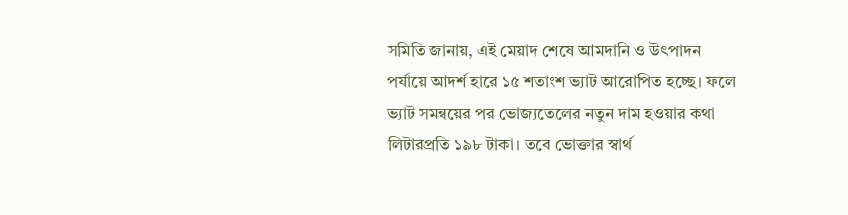সমিতি জানায়, এই মেয়াদ শেষে আমদানি ও উৎপাদন পর্যায়ে আদর্শ হারে ১৫ শতাংশ ভ্যাট আরোপিত হচ্ছে। ফলে ভ্যাট সমন্বয়ের পর ভোজ্যতেলের নতুন দাম হওয়ার কথা লিটারপ্রতি ১৯৮ টাকা। তবে ভোক্তার স্বার্থ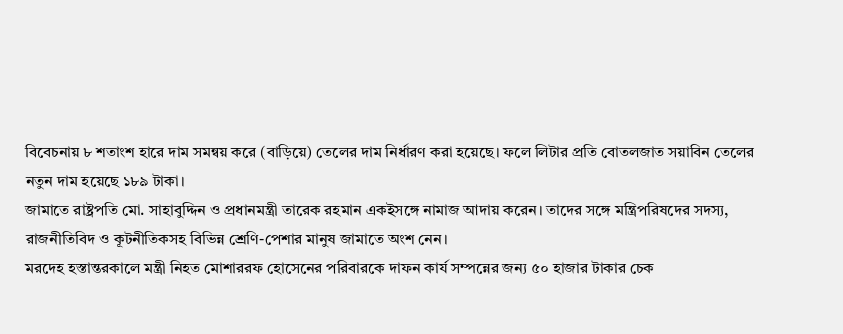বিবেচনায় ৮ শতাংশ হারে দাম সমন্বয় করে (বাড়িয়ে) তেলের দাম নির্ধারণ করা হয়েছে। ফলে লিটার প্রতি বোতলজাত সয়াবিন তেলের নতুন দাম হয়েছে ১৮৯ টাকা।
জামাতে রাষ্ট্রপতি মো. সাহাবুদ্দিন ও প্রধানমন্ত্রী তারেক রহমান একইসঙ্গে নামাজ আদায় করেন। তাদের সঙ্গে মন্ত্রিপরিষদের সদস্য, রাজনীতিবিদ ও কূটনীতিকসহ বিভিন্ন শ্রেণি-পেশার মানুষ জামাতে অংশ নেন।
মরদেহ হস্তান্তরকালে মন্ত্রী নিহত মোশাররফ হোসেনের পরিবারকে দাফন কার্য সম্পন্নের জন্য ৫০ হাজার টাকার চেক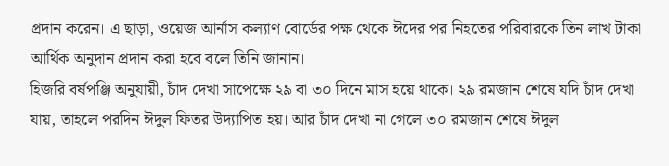প্রদান করেন। এ ছাড়া, ওয়েজ আর্নাস কল্যাণ বোর্ডের পক্ষ থেকে ঈদের পর নিহতের পরিবারকে তিন লাখ টাকা আর্থিক অনুদান প্রদান করা হবে বলে তিনি জানান।
হিজরি বর্ষপঞ্জি অনুযায়ী, চাঁদ দেখা সাপেক্ষে ২৯ বা ৩০ দিনে মাস হয়ে থাকে। ২৯ রমজান শেষে যদি চাঁদ দেখা যায়, তাহলে পরদিন ঈদুল ফিতর উদ্যাপিত হয়। আর চাঁদ দেখা না গেলে ৩০ রমজান শেষে ঈদুল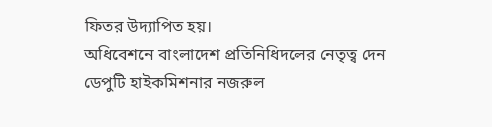ফিতর উদ্যাপিত হয়।
অধিবেশনে বাংলাদেশ প্রতিনিধিদলের নেতৃত্ব দেন ডেপুটি হাইকমিশনার নজরুল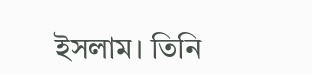ইসলাম। তিনি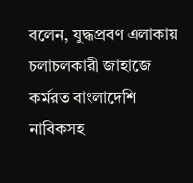বলেন, যুদ্ধপ্রবণ এলাকায় চলাচলকারী জাহাজে কর্মরত বাংলাদেশি নাবিকসহ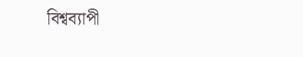বিশ্বব্যাপী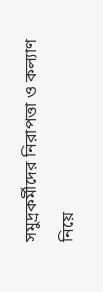সমুদ্রকর্মীদের নিরাপত্তা ও কল্যাণ নিয়ে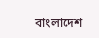বাংলাদেশ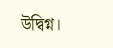উদ্বিগ্ন।